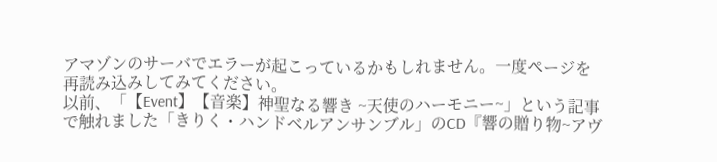アマゾンのサーバでエラーが起こっているかもしれません。一度ページを再読み込みしてみてください。
以前、「【Event】【音楽】神聖なる響き ~天使のハーモニー~」という記事で触れました「きりく・ハンドベルアンサンブル」のCD『響の贈り物~アヴ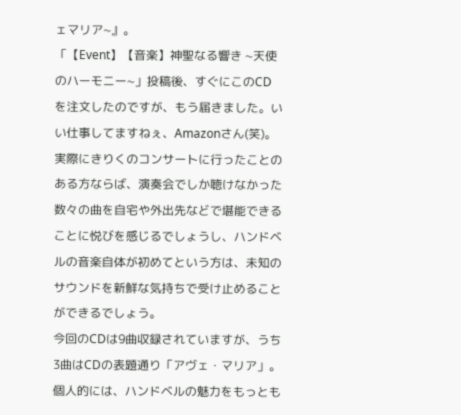ェマリア~』。
「【Event】【音楽】神聖なる響き ~天使のハーモニー~」投稿後、すぐにこのCDを注文したのですが、もう届きました。いい仕事してますねぇ、Amazonさん(笑)。
実際にきりくのコンサートに行ったことのある方ならば、演奏会でしか聴けなかった数々の曲を自宅や外出先などで堪能できることに悦びを感じるでしょうし、ハンドベルの音楽自体が初めてという方は、未知のサウンドを新鮮な気持ちで受け止めることができるでしょう。
今回のCDは9曲収録されていますが、うち3曲はCDの表題通り「アヴェ・マリア」。
個人的には、ハンドベルの魅力をもっとも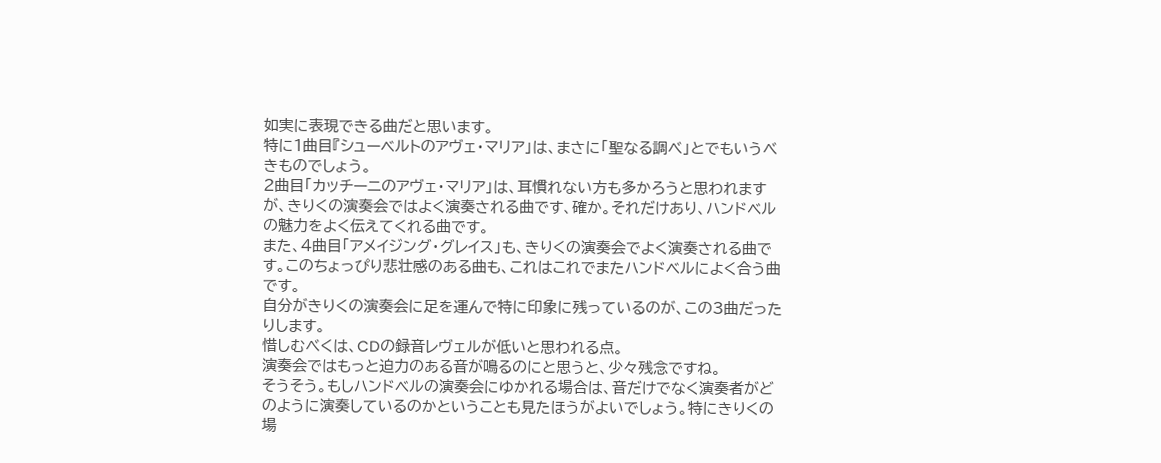如実に表現できる曲だと思います。
特に1曲目『シューベルトのアヴェ・マリア」は、まさに「聖なる調べ」とでもいうべきものでしょう。
2曲目「カッチーニのアヴェ・マリア」は、耳慣れない方も多かろうと思われますが、きりくの演奏会ではよく演奏される曲です、確か。それだけあり、ハンドベルの魅力をよく伝えてくれる曲です。
また、4曲目「アメイジング・グレイス」も、きりくの演奏会でよく演奏される曲です。このちょっぴり悲壮感のある曲も、これはこれでまたハンドベルによく合う曲です。
自分がきりくの演奏会に足を運んで特に印象に残っているのが、この3曲だったりします。
惜しむべくは、CDの録音レヴェルが低いと思われる点。
演奏会ではもっと迫力のある音が鳴るのにと思うと、少々残念ですね。
そうそう。もしハンドベルの演奏会にゆかれる場合は、音だけでなく演奏者がどのように演奏しているのかということも見たほうがよいでしょう。特にきりくの場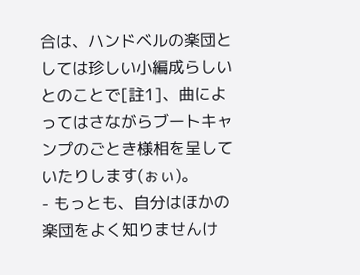合は、ハンドベルの楽団としては珍しい小編成らしいとのことで[註1]、曲によってはさながらブートキャンプのごとき様相を呈していたりします(ぉぃ)。
- もっとも、自分はほかの楽団をよく知りませんけ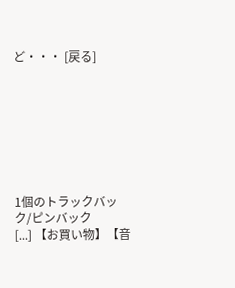ど・・・ [戻る]








1個のトラックバック/ピンバック
[...] 【お買い物】【音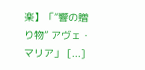楽】「“響の贈り物” アヴェ・マリア」 [...]